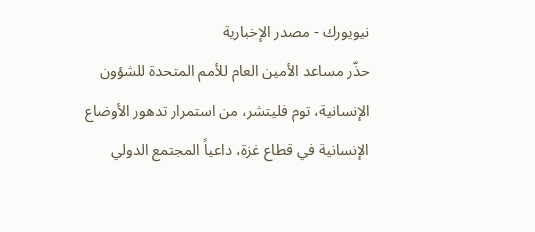نيويورك - مصدر الإخبارية
حذّر مساعد الأمين العام للأمم المتحدة للشؤون الإنسانية، توم فليتشر، من استمرار تدهور الأوضاع الإنسانية في قطاع غزة، داعياً المجتمع الدولي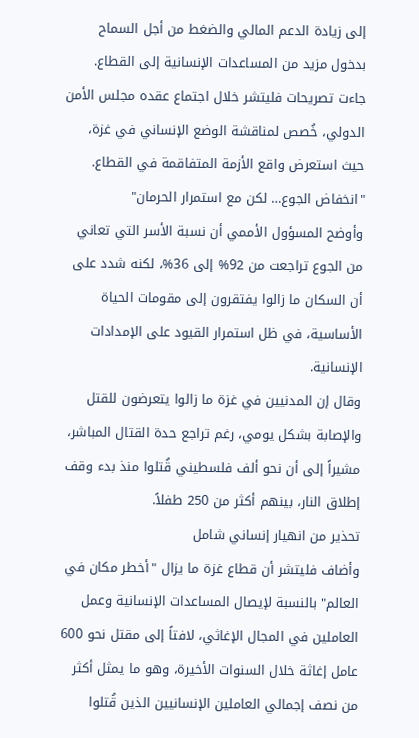إلى زيادة الدعم المالي والضغط من أجل السماح بدخول مزيد من المساعدات الإنسانية إلى القطاع.
جاءت تصريحات فليتشر خلال اجتماع عقده مجلس الأمن الدولي، خُصص لمناقشة الوضع الإنساني في غزة، حيث استعرض واقع الأزمة المتفاقمة في القطاع.
"انخفاض الجوع… لكن مع استمرار الحرمان"
وأوضح المسؤول الأممي أن نسبة الأسر التي تعاني من الجوع تراجعت من 92% إلى 36%، لكنه شدد على أن السكان ما زالوا يفتقرون إلى مقومات الحياة الأساسية، في ظل استمرار القيود على الإمدادات الإنسانية.
وقال إن المدنيين في غزة ما زالوا يتعرضون للقتل والإصابة بشكل يومي، رغم تراجع حدة القتال المباشر، مشيراً إلى أن نحو ألف فلسطيني قُتلوا منذ بدء وقف إطلاق النار، بينهم أكثر من 250 طفلاً.
تحذير من انهيار إنساني شامل
وأضاف فليتشر أن قطاع غزة ما يزال "أخطر مكان في العالم" بالنسبة لإيصال المساعدات الإنسانية وعمل العاملين في المجال الإغاثي، لافتاً إلى مقتل نحو 600 عامل إغاثة خلال السنوات الأخيرة، وهو ما يمثل أكثر من نصف إجمالي العاملين الإنسانيين الذين قُتلوا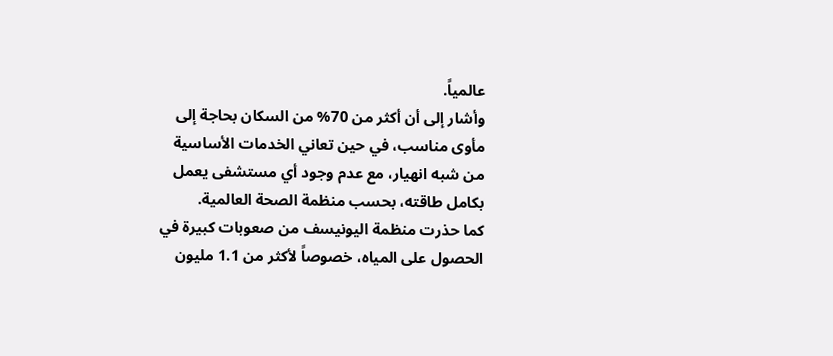عالمياً.
وأشار إلى أن أكثر من 70% من السكان بحاجة إلى مأوى مناسب، في حين تعاني الخدمات الأساسية من شبه انهيار، مع عدم وجود أي مستشفى يعمل بكامل طاقته، بحسب منظمة الصحة العالمية.
كما حذرت منظمة اليونيسف من صعوبات كبيرة في الحصول على المياه، خصوصاً لأكثر من 1.1 مليون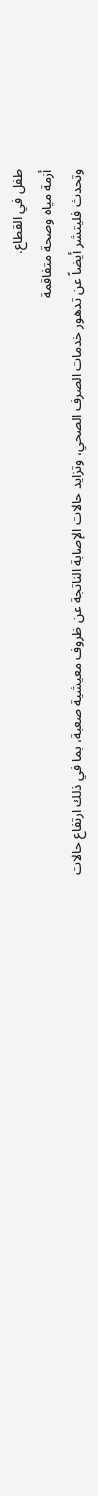طفل في القطاع.
أزمة مياه وصحة متفاقمة
وتحدث فليتشر أيضاً عن تدهور خدمات الصرف الصحي، وتزايد حالات الإصابة الناتجة عن ظروف معيشية صعبة، بما في ذلك ارتفاع حالات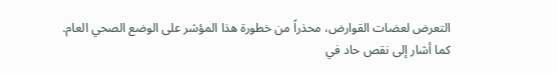التعرض لعضات القوارض، محذراً من خطورة هذا المؤشر على الوضع الصحي العام.
كما أشار إلى نقص حاد في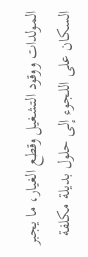المولدات ووقود التشغيل وقطع الغيار، ما يجبر السكان على اللجوء إلى حلول بديلة مكلفة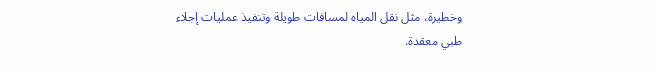وخطيرة، مثل نقل المياه لمسافات طويلة وتنفيذ عمليات إجلاء طبي معقدة.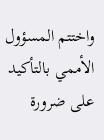واختتم المسؤول الأممي بالتأكيد على ضرورة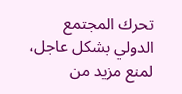تحرك المجتمع الدولي بشكل عاجل، لمنع مزيد من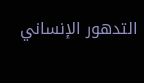التدهور الإنساني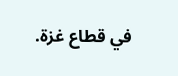في قطاع غزة.